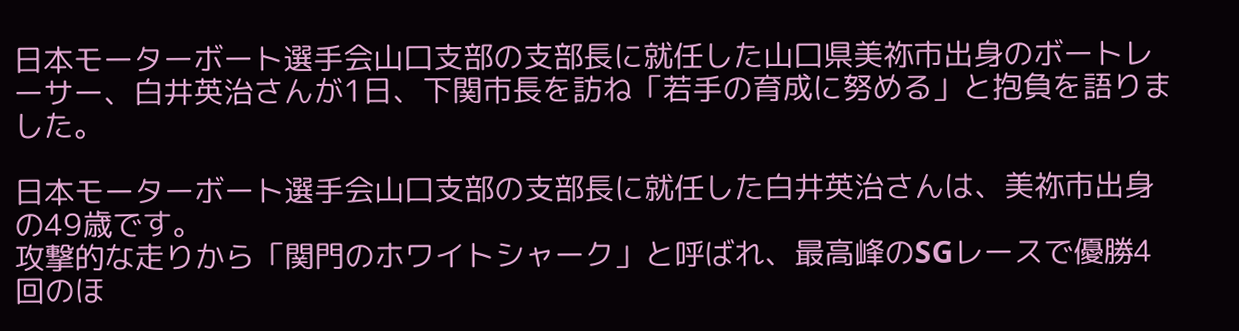日本モーターボート選手会山口支部の支部長に就任した山口県美祢市出身のボートレーサー、白井英治さんが1日、下関市長を訪ね「若手の育成に努める」と抱負を語りました。

日本モーターボート選手会山口支部の支部長に就任した白井英治さんは、美祢市出身の49歳です。
攻撃的な走りから「関門のホワイトシャーク」と呼ばれ、最高峰のSGレースで優勝4回のほ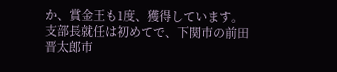か、賞金王も1度、獲得しています。
支部長就任は初めてで、下関市の前田晋太郎市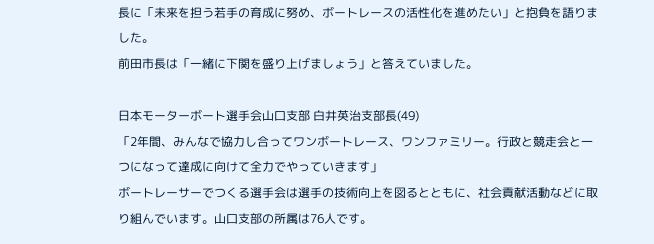長に「未来を担う若手の育成に努め、ボートレースの活性化を進めたい」と抱負を語りました。
前田市長は「一緒に下関を盛り上げましょう」と答えていました。

日本モーターボート選手会山口支部 白井英治支部長(49)
「2年間、みんなで協力し合ってワンボートレース、ワンファミリー。行政と競走会と一つになって達成に向けて全力でやっていきます」
ボートレーサーでつくる選手会は選手の技術向上を図るとともに、社会貢献活動などに取り組んでいます。山口支部の所属は76人です。